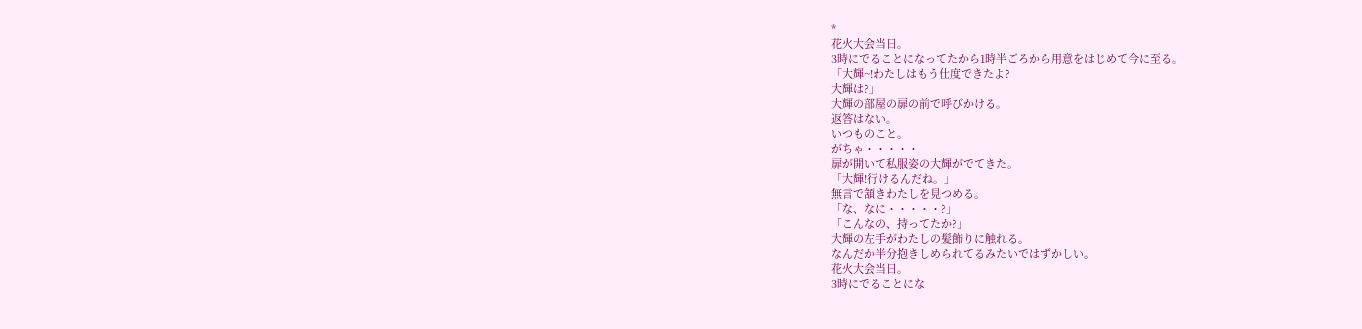*
花火大会当日。
3時にでることになってたから1時半ごろから用意をはじめて今に至る。
「大輝~!わたしはもう仕度できたよ?
大輝は?」
大輝の部屋の扉の前で呼びかける。
返答はない。
いつものこと。
がちゃ・・・・・
扉が開いて私服姿の大輝がでてきた。
「大輝!行けるんだね。」
無言で頷きわたしを見つめる。
「な、なに・・・・・?」
「こんなの、持ってたか?」
大輝の左手がわたしの髪飾りに触れる。
なんだか半分抱きしめられてるみたいではずかしい。
花火大会当日。
3時にでることにな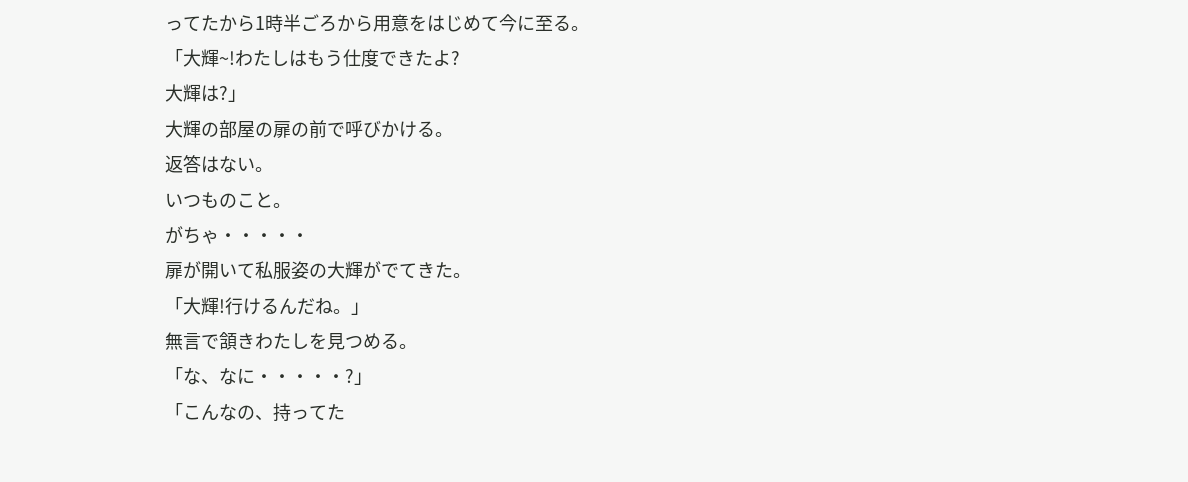ってたから1時半ごろから用意をはじめて今に至る。
「大輝~!わたしはもう仕度できたよ?
大輝は?」
大輝の部屋の扉の前で呼びかける。
返答はない。
いつものこと。
がちゃ・・・・・
扉が開いて私服姿の大輝がでてきた。
「大輝!行けるんだね。」
無言で頷きわたしを見つめる。
「な、なに・・・・・?」
「こんなの、持ってた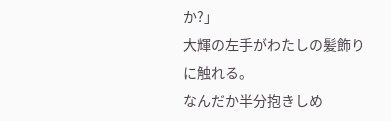か?」
大輝の左手がわたしの髪飾りに触れる。
なんだか半分抱きしめ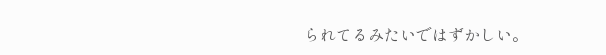られてるみたいではずかしい。